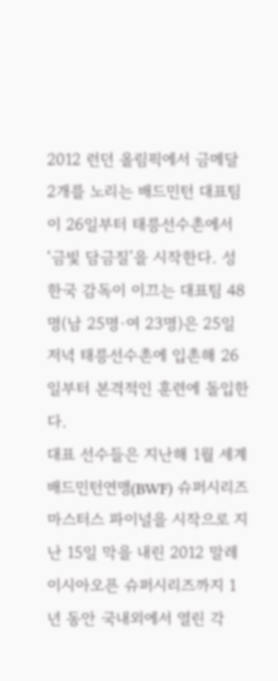2012 런던 올림픽에서 금메달 2개를 노리는 배드민턴 대표팀이 26일부터 태릉선수촌에서 ‘금빛 담금질’을 시작한다. 성한국 감독이 이끄는 대표팀 48명(남 25명·여 23명)은 25일 저녁 태릉선수촌에 입촌해 26일부터 본격적인 훈련에 돌입한다.
대표 선수들은 지난해 1월 세계배드민턴연맹(BWF) 슈퍼시리즈 마스터스 파이널을 시작으로 지난 15일 막을 내린 2012 말레이시아오픈 슈퍼시리즈까지 1년 동안 국내외에서 열린 각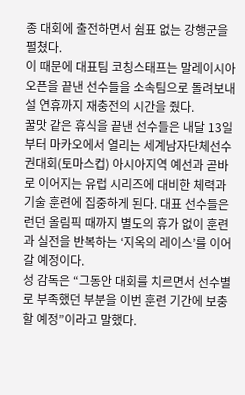종 대회에 출전하면서 쉼표 없는 강행군을 펼쳤다.
이 때문에 대표팀 코칭스태프는 말레이시아오픈을 끝낸 선수들을 소속팀으로 돌려보내 설 연휴까지 재충전의 시간을 줬다.
꿀맛 같은 휴식을 끝낸 선수들은 내달 13일부터 마카오에서 열리는 세계남자단체선수권대회(토마스컵) 아시아지역 예선과 곧바로 이어지는 유럽 시리즈에 대비한 체력과 기술 훈련에 집중하게 된다. 대표 선수들은 런던 올림픽 때까지 별도의 휴가 없이 훈련과 실전을 반복하는 ‘지옥의 레이스’를 이어갈 예정이다.
성 감독은 “그동안 대회를 치르면서 선수별로 부족했던 부분을 이번 훈련 기간에 보충할 예정”이라고 말했다.